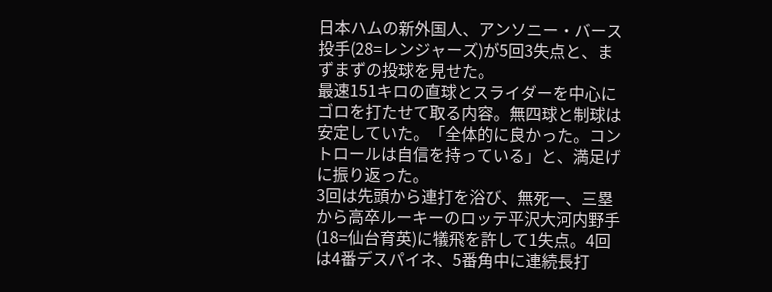日本ハムの新外国人、アンソニー・バース投手(28=レンジャーズ)が5回3失点と、まずまずの投球を見せた。
最速151キロの直球とスライダーを中心にゴロを打たせて取る内容。無四球と制球は安定していた。「全体的に良かった。コントロールは自信を持っている」と、満足げに振り返った。
3回は先頭から連打を浴び、無死一、三塁から高卒ルーキーのロッテ平沢大河内野手(18=仙台育英)に犠飛を許して1失点。4回は4番デスパイネ、5番角中に連続長打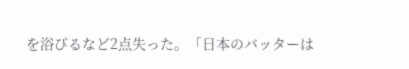を浴びるなど2点失った。「日本のバッターは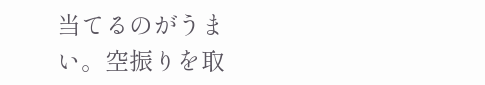当てるのがうまい。空振りを取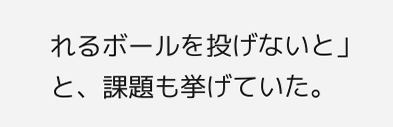れるボールを投げないと」と、課題も挙げていた。